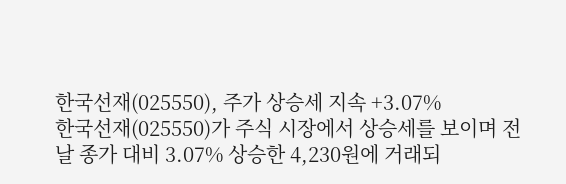한국선재(025550), 주가 상승세 지속 +3.07%
한국선재(025550)가 주식 시장에서 상승세를 보이며 전날 종가 대비 3.07% 상승한 4,230원에 거래되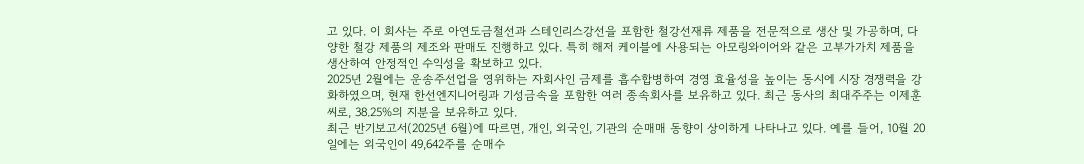고 있다. 이 회사는 주로 아연도금철선과 스테인리스강선을 포함한 철강선재류 제품을 전문적으로 생산 및 가공하며, 다양한 철강 제품의 제조와 판매도 진행하고 있다. 특히 해저 케이블에 사용되는 아모링와이어와 같은 고부가가치 제품을 생산하여 안정적인 수익성을 확보하고 있다.
2025년 2월에는 운송주선업을 영위하는 자회사인 금제를 흡수합병하여 경영 효율성을 높이는 동시에 시장 경쟁력을 강화하였으며, 현재 한선엔지니어링과 기성금속을 포함한 여러 종속회사를 보유하고 있다. 최근 동사의 최대주주는 이제훈 씨로, 38.25%의 지분을 보유하고 있다.
최근 반기보고서(2025년 6월)에 따르면, 개인, 외국인, 기관의 순매매 동향이 상이하게 나타나고 있다. 예를 들어, 10월 20일에는 외국인이 49,642주를 순매수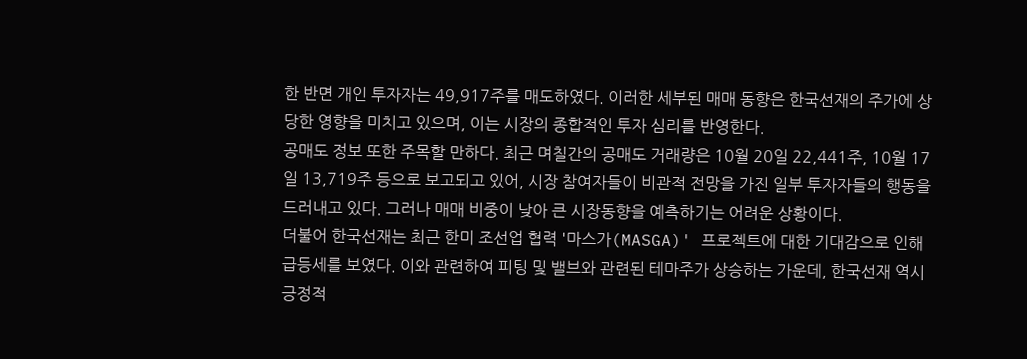한 반면 개인 투자자는 49,917주를 매도하였다. 이러한 세부된 매매 동향은 한국선재의 주가에 상당한 영향을 미치고 있으며, 이는 시장의 종합적인 투자 심리를 반영한다.
공매도 정보 또한 주목할 만하다. 최근 며칠간의 공매도 거래량은 10월 20일 22,441주, 10월 17일 13,719주 등으로 보고되고 있어, 시장 참여자들이 비관적 전망을 가진 일부 투자자들의 행동을 드러내고 있다. 그러나 매매 비중이 낮아 큰 시장동향을 예측하기는 어려운 상황이다.
더불어 한국선재는 최근 한미 조선업 협력 '마스가(MASGA)' 프로젝트에 대한 기대감으로 인해 급등세를 보였다. 이와 관련하여 피팅 및 밸브와 관련된 테마주가 상승하는 가운데, 한국선재 역시 긍정적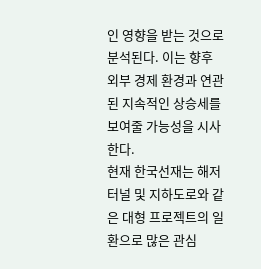인 영향을 받는 것으로 분석된다. 이는 향후 외부 경제 환경과 연관된 지속적인 상승세를 보여줄 가능성을 시사한다.
현재 한국선재는 해저터널 및 지하도로와 같은 대형 프로젝트의 일환으로 많은 관심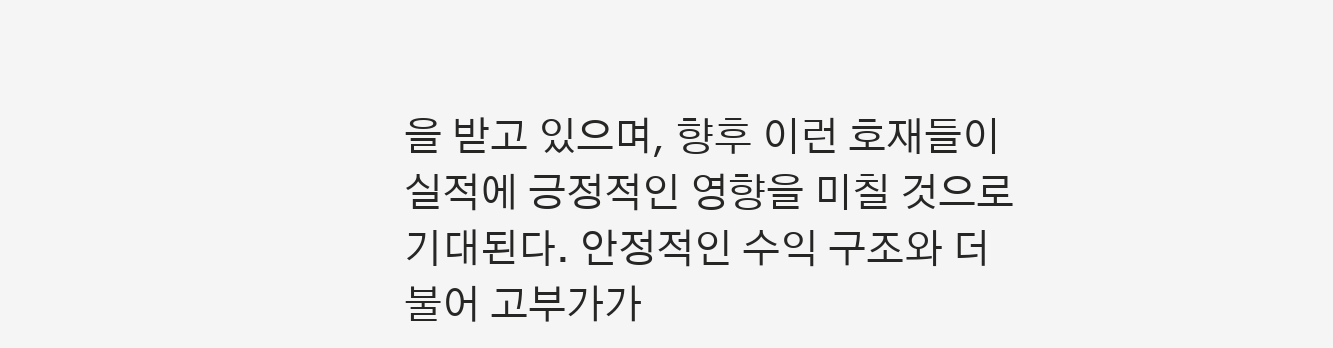을 받고 있으며, 향후 이런 호재들이 실적에 긍정적인 영향을 미칠 것으로 기대된다. 안정적인 수익 구조와 더불어 고부가가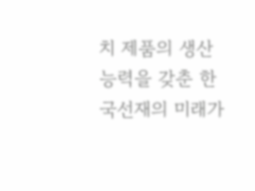치 제품의 생산 능력을 갖춘 한국선재의 미래가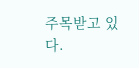주목받고 있다.